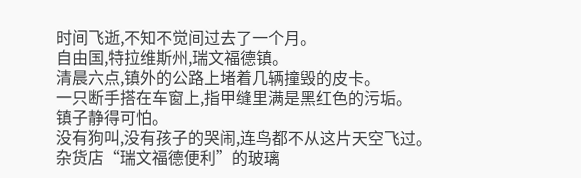时间飞逝,不知不觉间过去了一个月。
自由国,特拉维斯州,瑞文福德镇。
清晨六点,镇外的公路上堵着几辆撞毁的皮卡。
一只断手搭在车窗上,指甲缝里满是黑红色的污垢。
镇子静得可怕。
没有狗叫,没有孩子的哭闹,连鸟都不从这片天空飞过。
杂货店“瑞文福德便利”的玻璃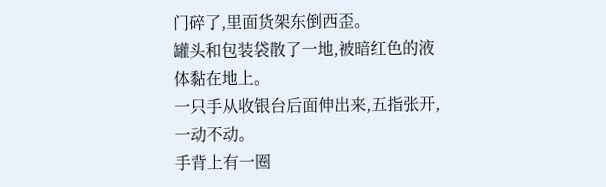门碎了,里面货架东倒西歪。
罐头和包装袋散了一地,被暗红色的液体黏在地上。
一只手从收银台后面伸出来,五指张开,一动不动。
手背上有一圈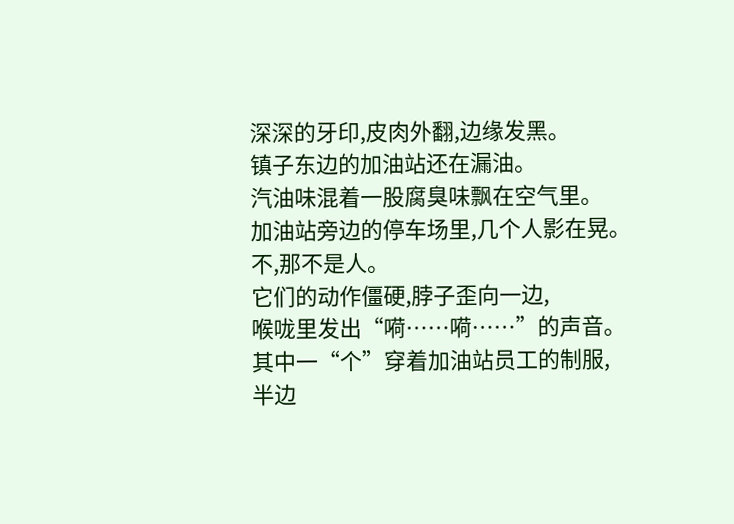深深的牙印,皮肉外翻,边缘发黑。
镇子东边的加油站还在漏油。
汽油味混着一股腐臭味飘在空气里。
加油站旁边的停车场里,几个人影在晃。
不,那不是人。
它们的动作僵硬,脖子歪向一边,
喉咙里发出“嗬……嗬……”的声音。
其中一“个”穿着加油站员工的制服,
半边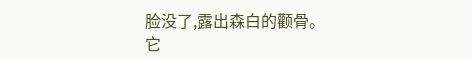脸没了,露出森白的颧骨。
它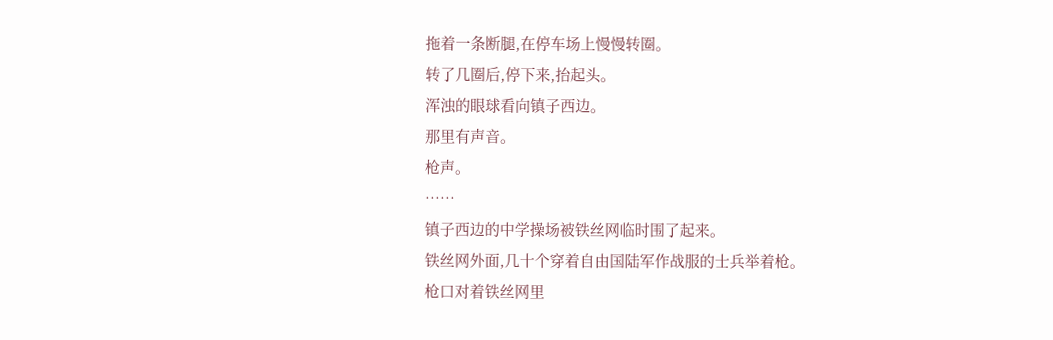拖着一条断腿,在停车场上慢慢转圈。
转了几圈后,停下来,抬起头。
浑浊的眼球看向镇子西边。
那里有声音。
枪声。
……
镇子西边的中学操场被铁丝网临时围了起来。
铁丝网外面,几十个穿着自由国陆军作战服的士兵举着枪。
枪口对着铁丝网里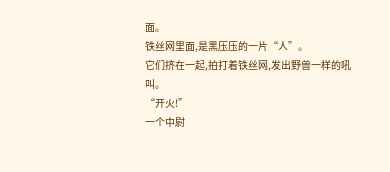面。
铁丝网里面,是黑压压的一片“人”。
它们挤在一起,拍打着铁丝网,发出野兽一样的吼叫。
“开火!”
一个中尉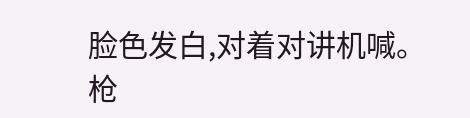脸色发白,对着对讲机喊。
枪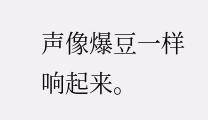声像爆豆一样响起来。